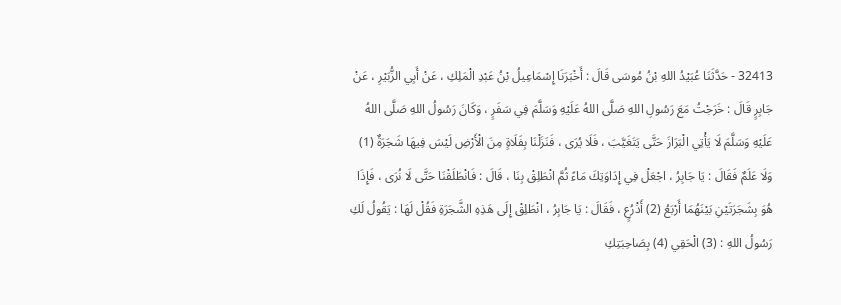32413 - حَدَّثَنَا عُبَيْدُ اللهِ بْنُ مُوسَى قَالَ : أَخْبَرَنَا إِسْمَاعِيلُ بْنُ عَبْدِ الْمَلِكِ ، عَنْ أَبِي الزُّبَيْرِ ، عَنْ جَابِرٍ قَالَ : خَرَجْتُ مَعَ رَسُولِ اللهِ صَلَّى اللهُ عَلَيْهِ وَسَلَّمَ فِي سَفَرٍ ، وَكَانَ رَسُولُ اللهِ صَلَّى اللهُ عَلَيْهِ وَسَلَّمَ لَا يَأْتِي الْبَرَازَ حَتَّى يَتَغَيَّبَ ، فَلَا يُرَى ، فَنَزَلْنَا بِفَلَاةٍ مِنَ الْأَرْضِ لَيْسَ فِيهَا شَجَرَةٌ (1) وَلَا عَلَمٌ فَقَالَ : يَا جَابِرُ ، اجْعَلْ فِي إِدَاوَتِكَ مَاءً ثُمَّ انْطَلِقْ بِنَا ، قَالَ : فَانْطَلَقْنَا حَتَّى لَا نُرَى ، فَإِذَا هُوَ بِشَجَرَتَيْنِ بَيْنَهُمَا أَرْبَعُ (2) أَذْرُعٍ ، فَقَالَ : يَا جَابِرُ ، انْطَلِقْ إِلَى هَذِهِ الشَّجَرَةِ فَقُلْ لَهَا : يَقُولُ لَكِ رَسُولُ اللهِ : (3) الْحَقِي (4) بِصَاحِبَتِكِ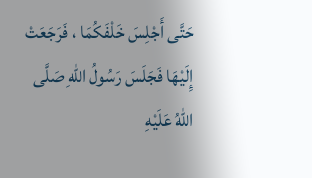حَتَّى أَجْلِسَ خَلْفَكُمَا ، فَرَجَعَتْ إِلَيْهَا فَجَلَسَ رَسُولُ اللهِ صَلَّى اللهُ عَلَيْهِ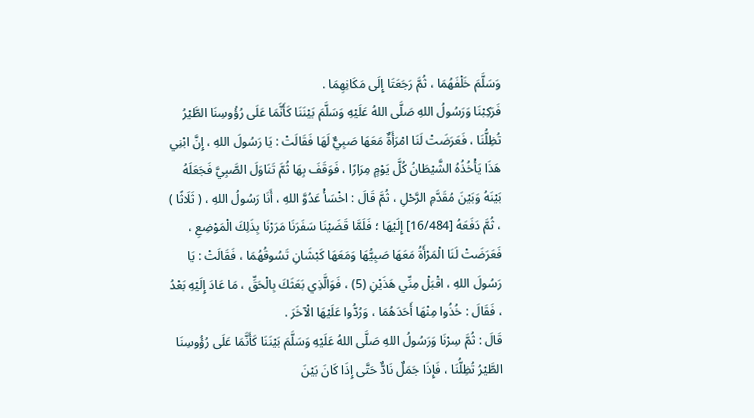وَسَلَّمَ خَلْفَهُمَا ، ثُمَّ رَجَعَتَا إِلَى مَكَانِهِمَا .
فَرَكِبْنَا وَرَسُولُ اللهِ صَلَّى اللهُ عَلَيْهِ وَسَلَّمَ بَيْنَنَا كَأَنَّمَا عَلَى رُؤُوسِنَا الطَّيْرُ تُظِلُّنَا ، فَعَرَضَتْ لَنَا امْرَأَةٌ مَعَهَا صَبِيٌّ لَهَا فَقَالَتْ : يَا رَسُولَ اللهِ ، إِنَّ ابْنِي هَذَا يَأْخُذُهُ الشَّيْطَانُ كُلَّ يَوْمٍ مِرَارًا ، فَوَقَفَ بِهَا ثُمَّ تَنَاوَلَ الصَّبِيَّ فَجَعَلَهُ بَيْنَهُ وَبَيْنَ مُقَدَّمِ الرَّحْلِ ، ثُمَّ قَالَ : اخْسَأْ عَدُوَّ اللهِ ، أَنَا رَسُولُ اللهِ ، ( ثَلَاثًا ) ، ثُمَّ دَفَعَهُ [16/484] إِلَيْهَا ؛ فَلَمَّا قَضَيْنَا سَفَرَنَا مَرَرْنَا بِذَلِكَ الْمَوْضِعِ ، فَعَرَضَتْ لَنَا الْمَرْأَةُ مَعَهَا صَبِيُّهَا وَمَعَهَا كَبْشَانِ تَسُوقُهُمَا ، فَقَالَتْ : يَا رَسُولَ اللهِ ، اقْبَلْ مِنِّي هَذَيْنِ (5) ، فَوَالَّذِي بَعَثَكَ بِالْحَقِّ ، مَا عَادَ إِلَيْهِ بَعْدُ ، فَقَالَ : خُذُوا مِنْهَا أَحَدَهُمَا ، وَرُدُّوا عَلَيْهَا الْآخَرَ .
قَالَ : ثُمَّ سِرْنَا وَرَسُولُ اللهِ صَلَّى اللهُ عَلَيْهِ وَسَلَّمَ بَيْنَنَا كَأَنَّمَا عَلَى رُؤُوسِنَا الطَّيْرُ تُظِلُّنَا ، فَإِذَا جَمَلٌ نَادٌّ حَتَّى إِذَا كَانَ بَيْنَ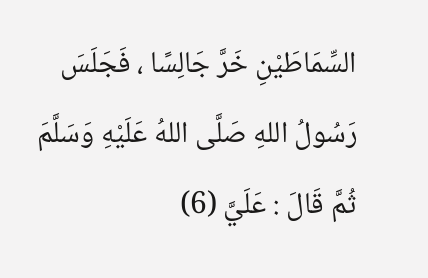السِّمَاطَيْنِ خَرَّ جَالِسًا ، فَجَلَسَ رَسُولُ اللهِ صَلَّى اللهُ عَلَيْهِ وَسَلَّمَ ثُمَّ قَالَ : عَلَيَّ (6)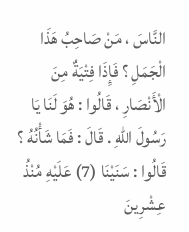النَّاسَ ، مَنْ صَاحِبُ هَذَا الْجَمَلِ ؟ فَإِذَا فِتْيَةٌ مِنَ الْأَنْصَارِ ، قَالُوا : هُوَ لَنَا يَا رَسُولَ اللهِ . قَالَ : فَمَا شَأْنُهُ ؟ قَالُوا : سَنَيْنَا (7) عَلَيْهِ مُنْذُ عِشْرِينَ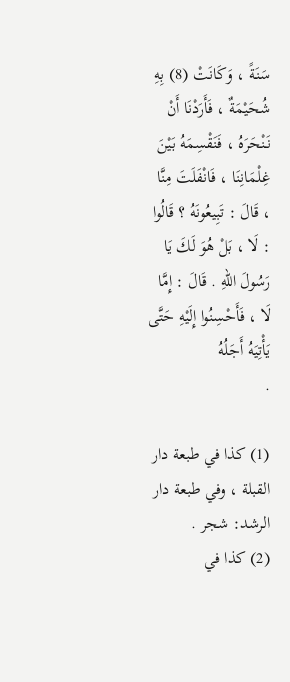سَنَةً ، وَكَانَتْ (8) بِهِ شُحَيْمَةٌ ، فَأَرَدْنَا أَنْ نَنْحَرَهُ ، فَنَقْسِمَهُ بَيْنَ غِلْمَانِنَا ، فَانْفَلَتَ مِنَّا ، قَالَ : تَبِيعُونَهُ ؟ قَالُوا : لَا ، بَلْ هُوَ لَكَ يَا رَسُولَ اللهِ . قَالَ : إِمَّا لَا ، فَأَحْسِنُوا إِلَيْهِ حَتَّى يَأْتِيَهُ أَجَلُهُ
.

(1) كذا في طبعة دار القبلة ، وفي طبعة دار الرشد: شجر .
(2) كذا في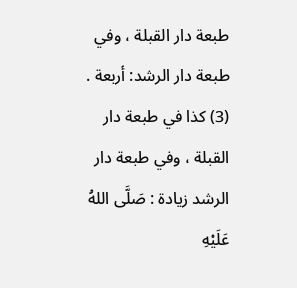طبعة دار القبلة ، وفي طبعة دار الرشد: أربعة .
(3) كذا في طبعة دار القبلة ، وفي طبعة دار الرشد زيادة : صَلَّى اللهُ عَلَيْهِ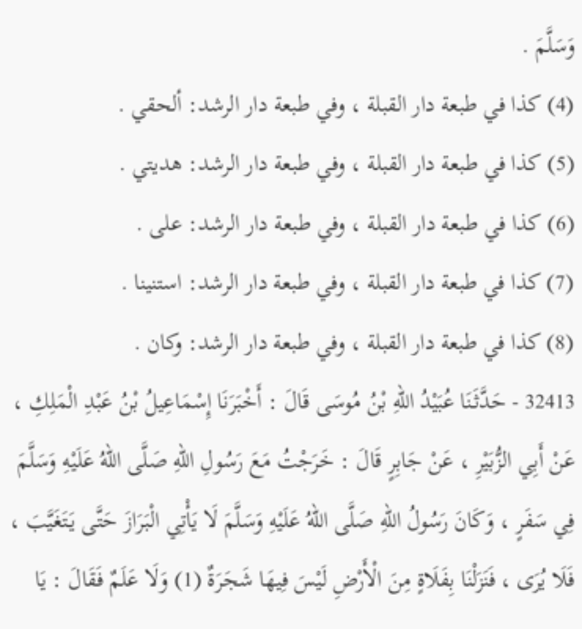وَسَلَّمَ .
(4) كذا في طبعة دار القبلة ، وفي طبعة دار الرشد: ألحقي .
(5) كذا في طبعة دار القبلة ، وفي طبعة دار الرشد: هديتي .
(6) كذا في طبعة دار القبلة ، وفي طبعة دار الرشد: على .
(7) كذا في طبعة دار القبلة ، وفي طبعة دار الرشد: استنينا .
(8) كذا في طبعة دار القبلة ، وفي طبعة دار الرشد: وكان .
32413 - حَدَّثَنَا عُبَيْدُ اللهِ بْنُ مُوسَى قَالَ : أَخْبَرَنَا إِسْمَاعِيلُ بْنُ عَبْدِ الْمَلِكِ ، عَنْ أَبِي الزُّبَيْرِ ، عَنْ جَابِرٍ قَالَ : خَرَجْتُ مَعَ رَسُولِ اللهِ صَلَّى اللهُ عَلَيْهِ وَسَلَّمَ فِي سَفَرٍ ، وَكَانَ رَسُولُ اللهِ صَلَّى اللهُ عَلَيْهِ وَسَلَّمَ لَا يَأْتِي الْبَرَازَ حَتَّى يَتَغَيَّبَ ، فَلَا يُرَى ، فَنَزَلْنَا بِفَلَاةٍ مِنَ الْأَرْضِ لَيْسَ فِيهَا شَجَرَةٌ (1) وَلَا عَلَمٌ فَقَالَ : يَا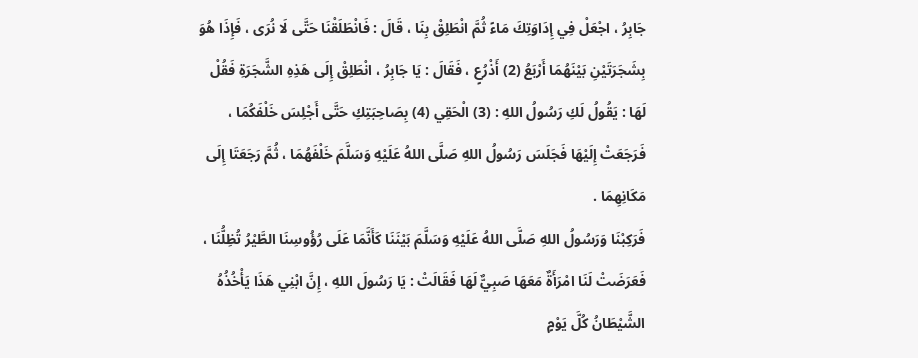جَابِرُ ، اجْعَلْ فِي إِدَاوَتِكَ مَاءً ثُمَّ انْطَلِقْ بِنَا ، قَالَ : فَانْطَلَقْنَا حَتَّى لَا نُرَى ، فَإِذَا هُوَ بِشَجَرَتَيْنِ بَيْنَهُمَا أَرْبَعُ (2) أَذْرُعٍ ، فَقَالَ : يَا جَابِرُ ، انْطَلِقْ إِلَى هَذِهِ الشَّجَرَةِ فَقُلْ لَهَا : يَقُولُ لَكِ رَسُولُ اللهِ : (3) الْحَقِي (4) بِصَاحِبَتِكِ حَتَّى أَجْلِسَ خَلْفَكُمَا ، فَرَجَعَتْ إِلَيْهَا فَجَلَسَ رَسُولُ اللهِ صَلَّى اللهُ عَلَيْهِ وَسَلَّمَ خَلْفَهُمَا ، ثُمَّ رَجَعَتَا إِلَى مَكَانِهِمَا .
فَرَكِبْنَا وَرَسُولُ اللهِ صَلَّى اللهُ عَلَيْهِ وَسَلَّمَ بَيْنَنَا كَأَنَّمَا عَلَى رُؤُوسِنَا الطَّيْرُ تُظِلُّنَا ، فَعَرَضَتْ لَنَا امْرَأَةٌ مَعَهَا صَبِيٌّ لَهَا فَقَالَتْ : يَا رَسُولَ اللهِ ، إِنَّ ابْنِي هَذَا يَأْخُذُهُ الشَّيْطَانُ كُلَّ يَوْمٍ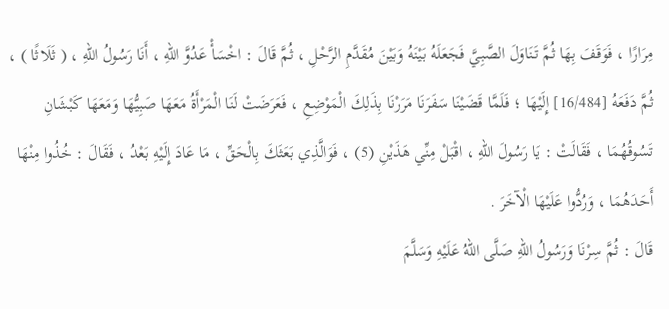مِرَارًا ، فَوَقَفَ بِهَا ثُمَّ تَنَاوَلَ الصَّبِيَّ فَجَعَلَهُ بَيْنَهُ وَبَيْنَ مُقَدَّمِ الرَّحْلِ ، ثُمَّ قَالَ : اخْسَأْ عَدُوَّ اللهِ ، أَنَا رَسُولُ اللهِ ، ( ثَلَاثًا ) ، ثُمَّ دَفَعَهُ [16/484] إِلَيْهَا ؛ فَلَمَّا قَضَيْنَا سَفَرَنَا مَرَرْنَا بِذَلِكَ الْمَوْضِعِ ، فَعَرَضَتْ لَنَا الْمَرْأَةُ مَعَهَا صَبِيُّهَا وَمَعَهَا كَبْشَانِ تَسُوقُهُمَا ، فَقَالَتْ : يَا رَسُولَ اللهِ ، اقْبَلْ مِنِّي هَذَيْنِ (5) ، فَوَالَّذِي بَعَثَكَ بِالْحَقِّ ، مَا عَادَ إِلَيْهِ بَعْدُ ، فَقَالَ : خُذُوا مِنْهَا أَحَدَهُمَا ، وَرُدُّوا عَلَيْهَا الْآخَرَ .
قَالَ : ثُمَّ سِرْنَا وَرَسُولُ اللهِ صَلَّى اللهُ عَلَيْهِ وَسَلَّمَ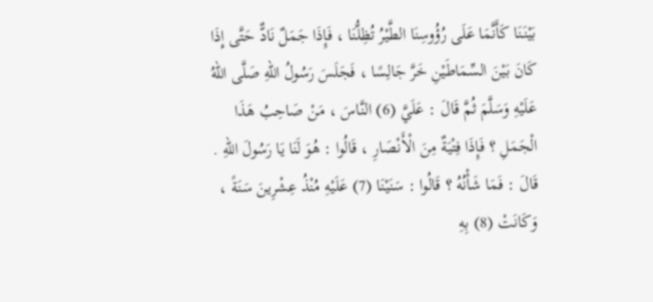بَيْنَنَا كَأَنَّمَا عَلَى رُؤُوسِنَا الطَّيْرُ تُظِلُّنَا ، فَإِذَا جَمَلٌ نَادٌّ حَتَّى إِذَا كَانَ بَيْنَ السِّمَاطَيْنِ خَرَّ جَالِسًا ، فَجَلَسَ رَسُولُ اللهِ صَلَّى اللهُ عَلَيْهِ وَسَلَّمَ ثُمَّ قَالَ : عَلَيَّ (6) النَّاسَ ، مَنْ صَاحِبُ هَذَا الْجَمَلِ ؟ فَإِذَا فِتْيَةٌ مِنَ الْأَنْصَارِ ، قَالُوا : هُوَ لَنَا يَا رَسُولَ اللهِ . قَالَ : فَمَا شَأْنُهُ ؟ قَالُوا : سَنَيْنَا (7) عَلَيْهِ مُنْذُ عِشْرِينَ سَنَةً ، وَكَانَتْ (8) بِهِ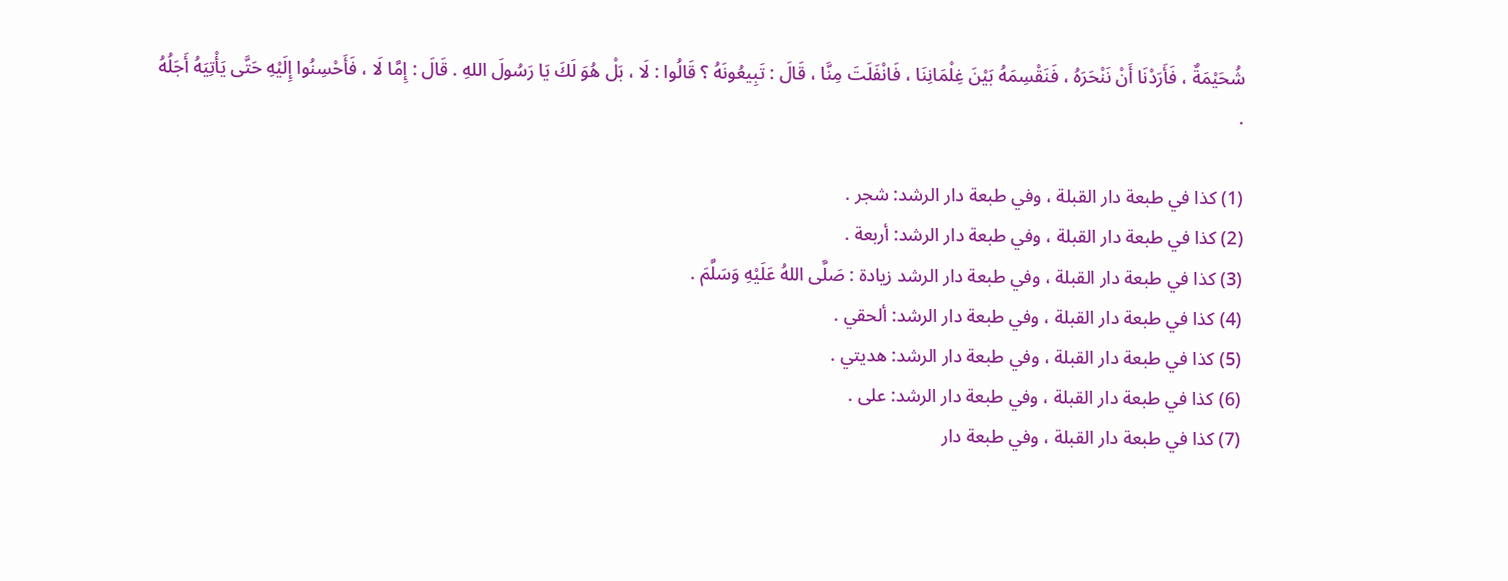شُحَيْمَةٌ ، فَأَرَدْنَا أَنْ نَنْحَرَهُ ، فَنَقْسِمَهُ بَيْنَ غِلْمَانِنَا ، فَانْفَلَتَ مِنَّا ، قَالَ : تَبِيعُونَهُ ؟ قَالُوا : لَا ، بَلْ هُوَ لَكَ يَا رَسُولَ اللهِ . قَالَ : إِمَّا لَا ، فَأَحْسِنُوا إِلَيْهِ حَتَّى يَأْتِيَهُ أَجَلُهُ
.

(1) كذا في طبعة دار القبلة ، وفي طبعة دار الرشد: شجر .
(2) كذا في طبعة دار القبلة ، وفي طبعة دار الرشد: أربعة .
(3) كذا في طبعة دار القبلة ، وفي طبعة دار الرشد زيادة : صَلَّى اللهُ عَلَيْهِ وَسَلَّمَ .
(4) كذا في طبعة دار القبلة ، وفي طبعة دار الرشد: ألحقي .
(5) كذا في طبعة دار القبلة ، وفي طبعة دار الرشد: هديتي .
(6) كذا في طبعة دار القبلة ، وفي طبعة دار الرشد: على .
(7) كذا في طبعة دار القبلة ، وفي طبعة دار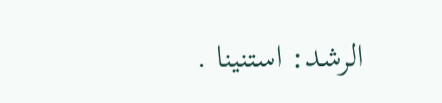الرشد: استنينا .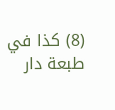(8) كذا في طبعة دار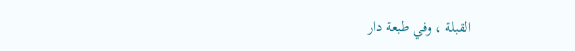القبلة ، وفي طبعة دار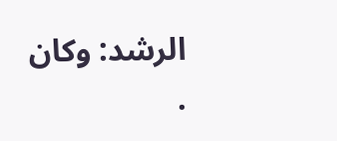الرشد: وكان .